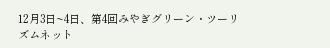12月3日~4日、第4回みやぎグリーン・ツーリズムネット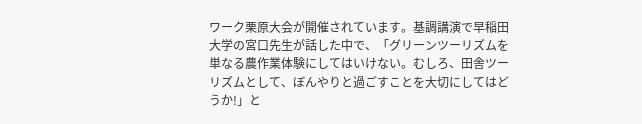ワーク栗原大会が開催されています。基調講演で早稲田大学の宮口先生が話した中で、「グリーンツーリズムを単なる農作業体験にしてはいけない。むしろ、田舎ツーリズムとして、ぼんやりと過ごすことを大切にしてはどうか!」と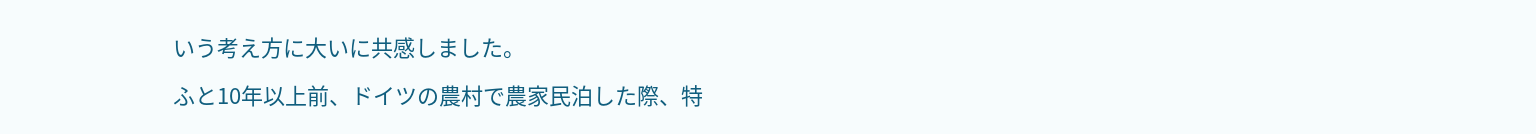いう考え方に大いに共感しました。

ふと10年以上前、ドイツの農村で農家民泊した際、特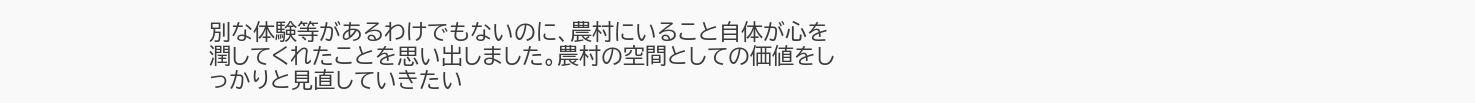別な体験等があるわけでもないのに、農村にいること自体が心を潤してくれたことを思い出しました。農村の空間としての価値をしっかりと見直していきたい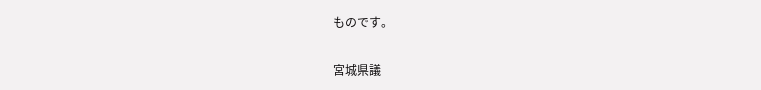ものです。

宮城県議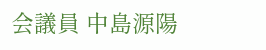会議員 中島源陽